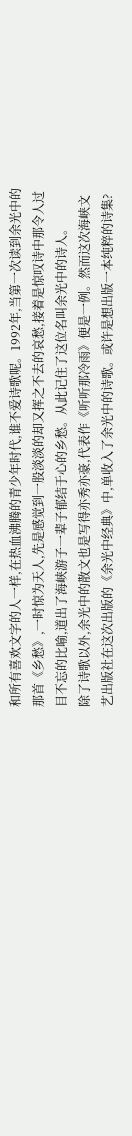和所有喜欢文字的人一样,在热血沸腾的青少年时代,谁不爱诗歌呢。1992年,当第一次读到余光中的那首《乡愁》,一时惊为天人,先是感觉到一股淡淡的却又挥之不去的哀愁,接着是惊叹诗中那令人过目不忘的比喻,道出了海峡游子一辈子郁结于心的乡愁。从此记住了这位名叫余光中的诗人。
除了诗歌以外,余光中的散文也是写得亦秀亦豪,代表作《听听那冷雨》便是一例。然而这次海峡文艺出版社在这次出版的《余光中经典》中,单收入了余光中的诗歌。或许是想出版一本纯粹的诗集?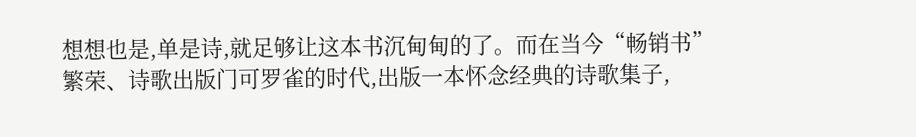想想也是,单是诗,就足够让这本书沉甸甸的了。而在当今“畅销书”繁荣、诗歌出版门可罗雀的时代,出版一本怀念经典的诗歌集子,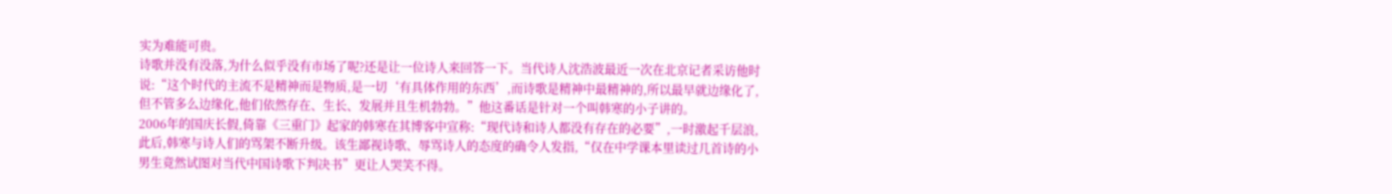实为难能可贵。
诗歌并没有没落,为什么似乎没有市场了呢?还是让一位诗人来回答一下。当代诗人沈浩波最近一次在北京记者采访他时说:“这个时代的主流不是精神而是物质,是一切‘有具体作用的东西’,而诗歌是精神中最精神的,所以最早就边缘化了,但不管多么边缘化,他们依然存在、生长、发展并且生机勃勃。”他这番话是针对一个叫韩寒的小子讲的。
2006年的国庆长假,倚靠《三重门》起家的韩寒在其博客中宣称:“现代诗和诗人都没有存在的必要”,一时激起千层浪,此后,韩寒与诗人们的骂架不断升级。该生鄙视诗歌、辱骂诗人的态度的确令人发指,“仅在中学课本里读过几首诗的小男生竟然试图对当代中国诗歌下判决书”更让人哭笑不得。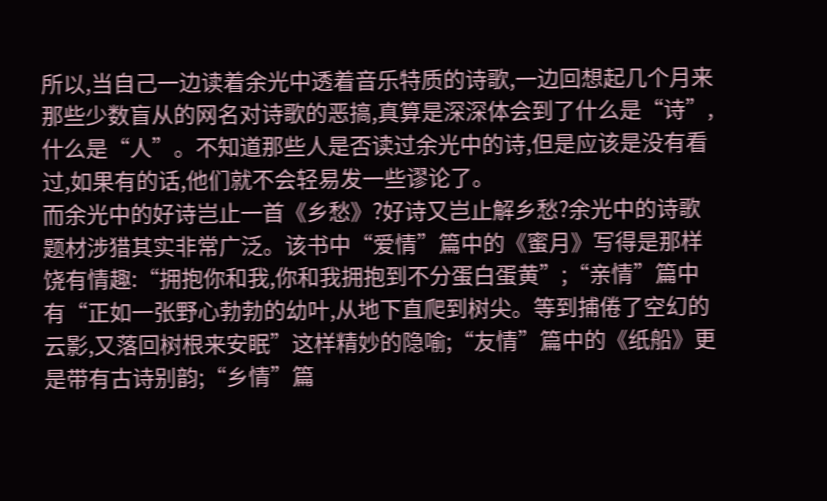所以,当自己一边读着余光中透着音乐特质的诗歌,一边回想起几个月来那些少数盲从的网名对诗歌的恶搞,真算是深深体会到了什么是“诗”,什么是“人”。不知道那些人是否读过余光中的诗,但是应该是没有看过,如果有的话,他们就不会轻易发一些谬论了。
而余光中的好诗岂止一首《乡愁》?好诗又岂止解乡愁?余光中的诗歌题材涉猎其实非常广泛。该书中“爱情”篇中的《蜜月》写得是那样饶有情趣:“拥抱你和我,你和我拥抱到不分蛋白蛋黄”;“亲情”篇中有“正如一张野心勃勃的幼叶,从地下直爬到树尖。等到捕倦了空幻的云影,又落回树根来安眠”这样精妙的隐喻;“友情”篇中的《纸船》更是带有古诗别韵;“乡情”篇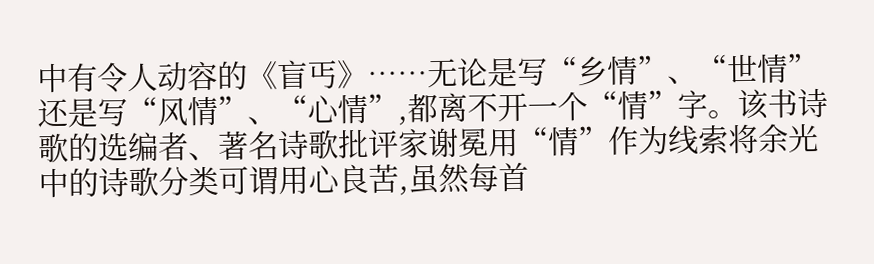中有令人动容的《盲丐》……无论是写“乡情”、“世情”还是写“风情”、“心情”,都离不开一个“情”字。该书诗歌的选编者、著名诗歌批评家谢冕用“情”作为线索将余光中的诗歌分类可谓用心良苦,虽然每首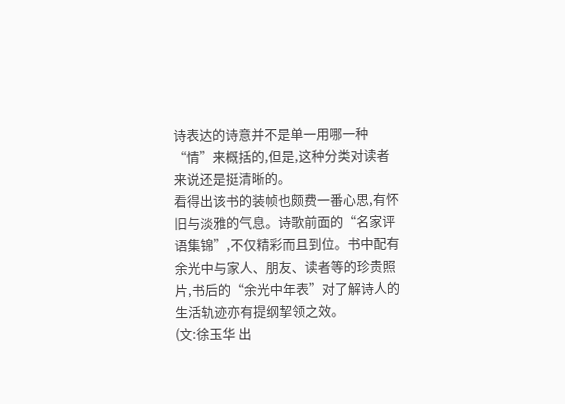诗表达的诗意并不是单一用哪一种“情”来概括的,但是,这种分类对读者来说还是挺清晰的。
看得出该书的装帧也颇费一番心思,有怀旧与淡雅的气息。诗歌前面的“名家评语集锦”,不仅精彩而且到位。书中配有余光中与家人、朋友、读者等的珍贵照片,书后的“余光中年表”对了解诗人的生活轨迹亦有提纲挈领之效。
(文:徐玉华 出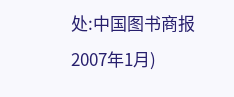处:中国图书商报 2007年1月)